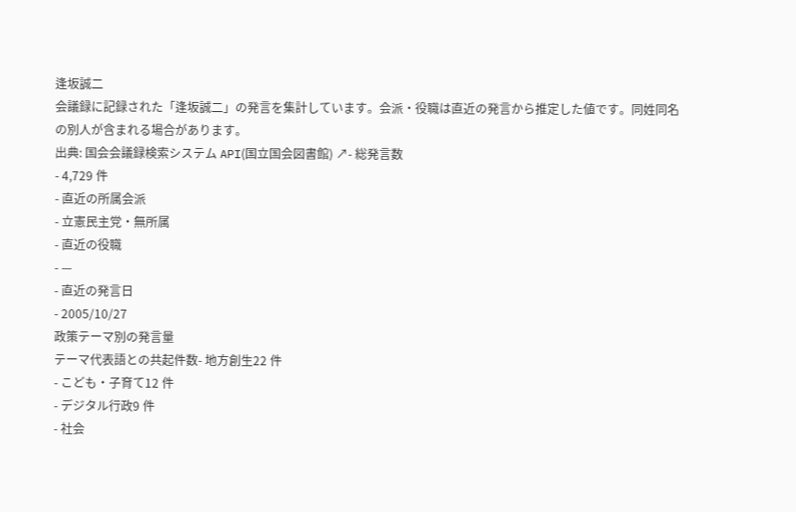逢坂誠二
会議録に記録された「逢坂誠二」の発言を集計しています。会派・役職は直近の発言から推定した値です。同姓同名の別人が含まれる場合があります。
出典: 国会会議録検索システム API(国立国会図書館) ↗- 総発言数
- 4,729 件
- 直近の所属会派
- 立憲民主党・無所属
- 直近の役職
- —
- 直近の発言日
- 2005/10/27
政策テーマ別の発言量
テーマ代表語との共起件数- 地方創生22 件
- こども・子育て12 件
- デジタル行政9 件
- 社会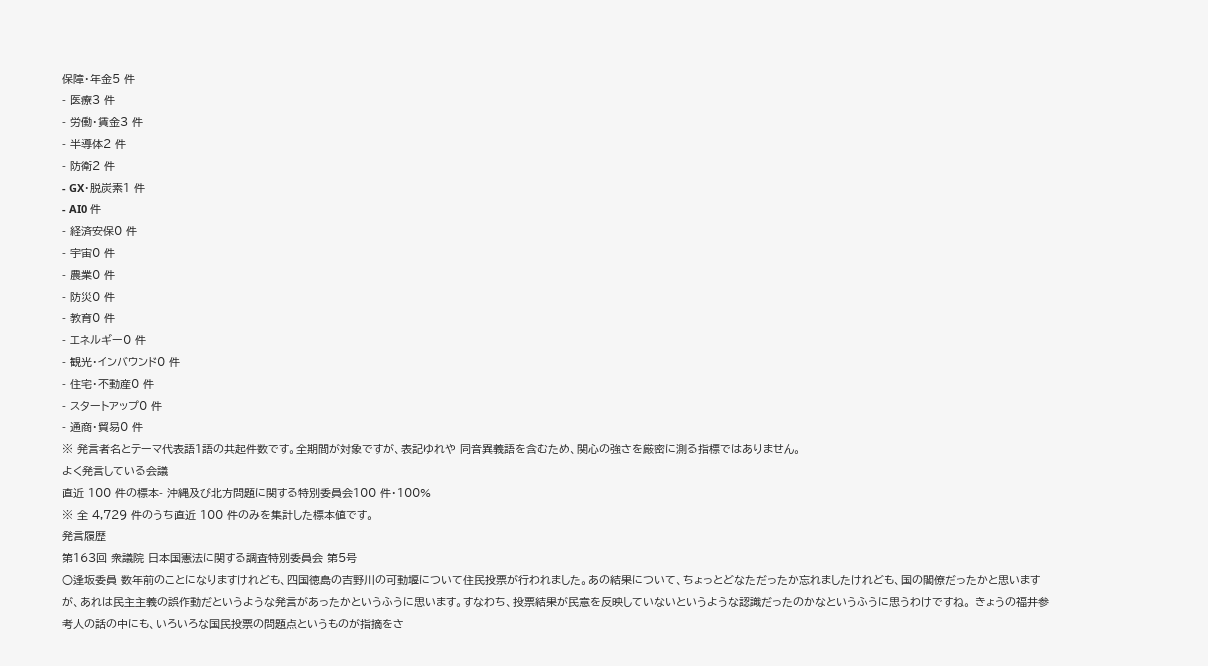保障・年金5 件
- 医療3 件
- 労働・賃金3 件
- 半導体2 件
- 防衛2 件
- GX・脱炭素1 件
- AI0 件
- 経済安保0 件
- 宇宙0 件
- 農業0 件
- 防災0 件
- 教育0 件
- エネルギー0 件
- 観光・インバウンド0 件
- 住宅・不動産0 件
- スタートアップ0 件
- 通商・貿易0 件
※ 発言者名とテーマ代表語1語の共起件数です。全期間が対象ですが、表記ゆれや 同音異義語を含むため、関心の強さを厳密に測る指標ではありません。
よく発言している会議
直近 100 件の標本- 沖縄及び北方問題に関する特別委員会100 件・100%
※ 全 4,729 件のうち直近 100 件のみを集計した標本値です。
発言履歴
第163回 衆議院 日本国憲法に関する調査特別委員会 第5号
○逢坂委員 数年前のことになりますけれども、四国徳島の吉野川の可動堰について住民投票が行われました。あの結果について、ちょっとどなただったか忘れましたけれども、国の閣僚だったかと思いますが、あれは民主主義の誤作動だというような発言があったかというふうに思います。すなわち、投票結果が民意を反映していないというような認識だったのかなというふうに思うわけですね。 きょうの福井参考人の話の中にも、いろいろな国民投票の問題点というものが指摘をさ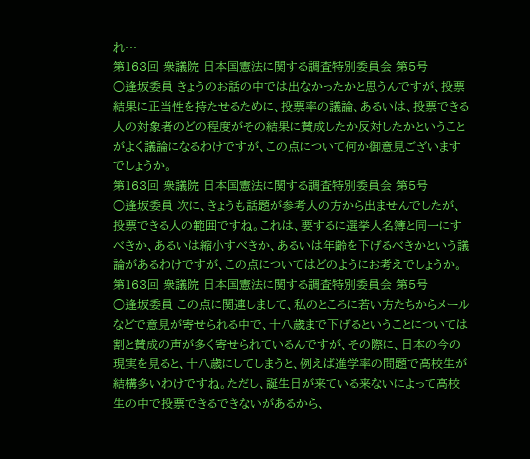れ…
第163回 衆議院 日本国憲法に関する調査特別委員会 第5号
○逢坂委員 きょうのお話の中では出なかったかと思うんですが、投票結果に正当性を持たせるために、投票率の議論、あるいは、投票できる人の対象者のどの程度がその結果に賛成したか反対したかということがよく議論になるわけですが、この点について何か御意見ございますでしょうか。
第163回 衆議院 日本国憲法に関する調査特別委員会 第5号
○逢坂委員 次に、きょうも話題が参考人の方から出ませんでしたが、投票できる人の範囲ですね。これは、要するに選挙人名簿と同一にすべきか、あるいは縮小すべきか、あるいは年齢を下げるべきかという議論があるわけですが、この点についてはどのようにお考えでしょうか。
第163回 衆議院 日本国憲法に関する調査特別委員会 第5号
○逢坂委員 この点に関連しまして、私のところに若い方たちからメールなどで意見が寄せられる中で、十八歳まで下げるということについては割と賛成の声が多く寄せられているんですが、その際に、日本の今の現実を見ると、十八歳にしてしまうと、例えば進学率の問題で高校生が結構多いわけですね。ただし、誕生日が来ている来ないによって高校生の中で投票できるできないがあるから、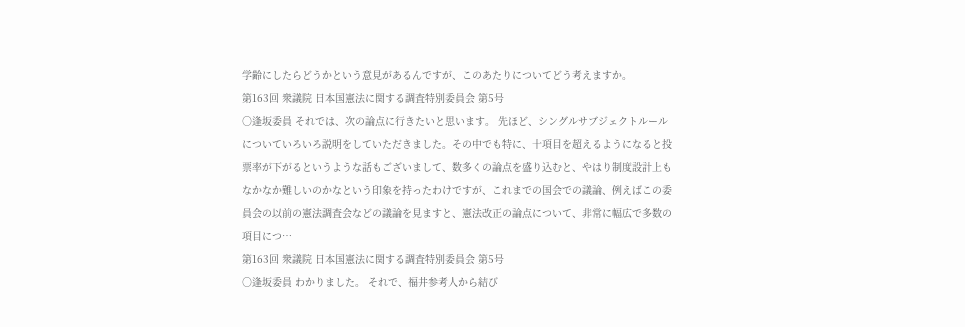学齢にしたらどうかという意見があるんですが、このあたりについてどう考えますか。
第163回 衆議院 日本国憲法に関する調査特別委員会 第5号
○逢坂委員 それでは、次の論点に行きたいと思います。 先ほど、シングルサブジェクトルールについていろいろ説明をしていただきました。その中でも特に、十項目を超えるようになると投票率が下がるというような話もございまして、数多くの論点を盛り込むと、やはり制度設計上もなかなか難しいのかなという印象を持ったわけですが、これまでの国会での議論、例えばこの委員会の以前の憲法調査会などの議論を見ますと、憲法改正の論点について、非常に幅広で多数の項目につ…
第163回 衆議院 日本国憲法に関する調査特別委員会 第5号
○逢坂委員 わかりました。 それで、福井参考人から結び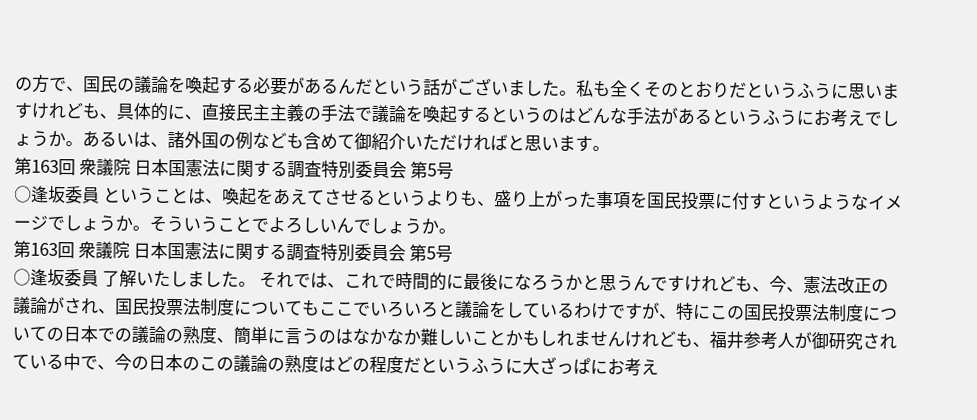の方で、国民の議論を喚起する必要があるんだという話がございました。私も全くそのとおりだというふうに思いますけれども、具体的に、直接民主主義の手法で議論を喚起するというのはどんな手法があるというふうにお考えでしょうか。あるいは、諸外国の例なども含めて御紹介いただければと思います。
第163回 衆議院 日本国憲法に関する調査特別委員会 第5号
○逢坂委員 ということは、喚起をあえてさせるというよりも、盛り上がった事項を国民投票に付すというようなイメージでしょうか。そういうことでよろしいんでしょうか。
第163回 衆議院 日本国憲法に関する調査特別委員会 第5号
○逢坂委員 了解いたしました。 それでは、これで時間的に最後になろうかと思うんですけれども、今、憲法改正の議論がされ、国民投票法制度についてもここでいろいろと議論をしているわけですが、特にこの国民投票法制度についての日本での議論の熟度、簡単に言うのはなかなか難しいことかもしれませんけれども、福井参考人が御研究されている中で、今の日本のこの議論の熟度はどの程度だというふうに大ざっぱにお考え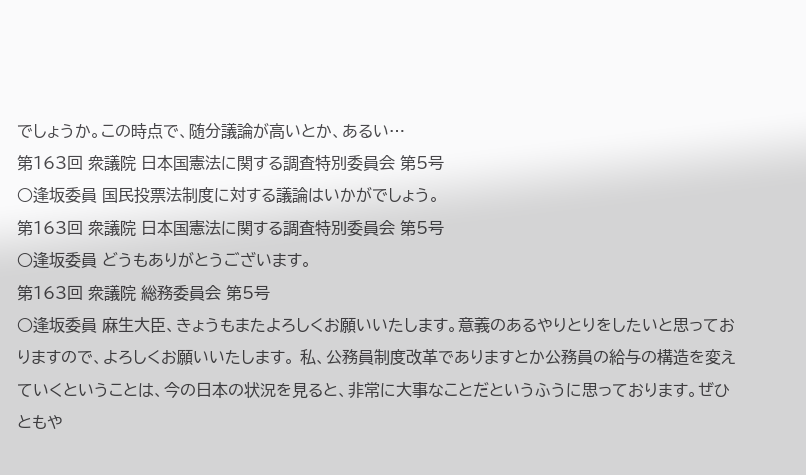でしょうか。この時点で、随分議論が高いとか、あるい…
第163回 衆議院 日本国憲法に関する調査特別委員会 第5号
○逢坂委員 国民投票法制度に対する議論はいかがでしょう。
第163回 衆議院 日本国憲法に関する調査特別委員会 第5号
○逢坂委員 どうもありがとうございます。
第163回 衆議院 総務委員会 第5号
○逢坂委員 麻生大臣、きょうもまたよろしくお願いいたします。意義のあるやりとりをしたいと思っておりますので、よろしくお願いいたします。 私、公務員制度改革でありますとか公務員の給与の構造を変えていくということは、今の日本の状況を見ると、非常に大事なことだというふうに思っております。ぜひともや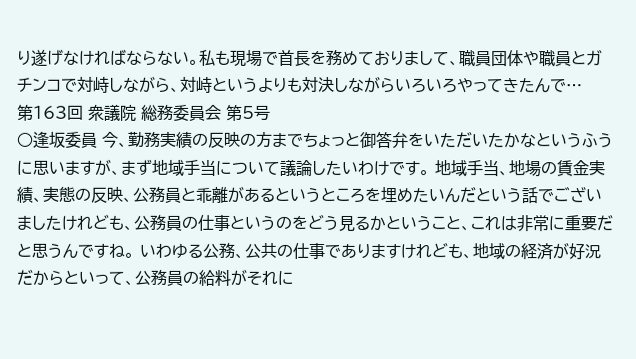り遂げなければならない。私も現場で首長を務めておりまして、職員団体や職員とガチンコで対峙しながら、対峙というよりも対決しながらいろいろやってきたんで…
第163回 衆議院 総務委員会 第5号
○逢坂委員 今、勤務実績の反映の方までちょっと御答弁をいただいたかなというふうに思いますが、まず地域手当について議論したいわけです。 地域手当、地場の賃金実績、実態の反映、公務員と乖離があるというところを埋めたいんだという話でございましたけれども、公務員の仕事というのをどう見るかということ、これは非常に重要だと思うんですね。 いわゆる公務、公共の仕事でありますけれども、地域の経済が好況だからといって、公務員の給料がそれに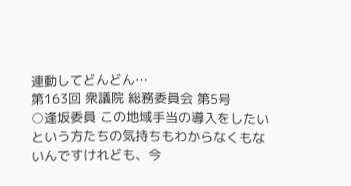連動してどんどん…
第163回 衆議院 総務委員会 第5号
○逢坂委員 この地域手当の導入をしたいという方たちの気持ちもわからなくもないんですけれども、今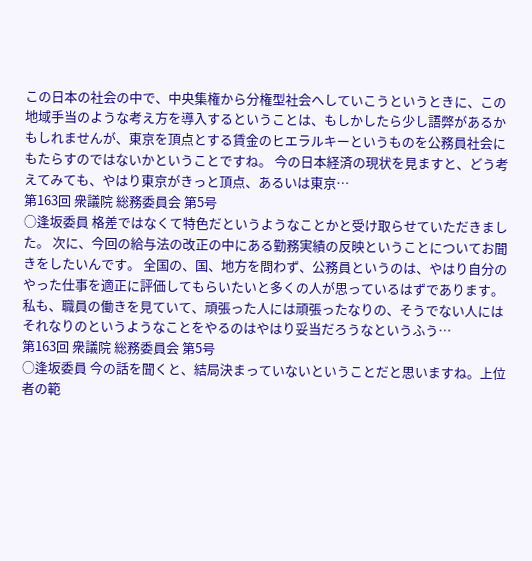この日本の社会の中で、中央集権から分権型社会へしていこうというときに、この地域手当のような考え方を導入するということは、もしかしたら少し語弊があるかもしれませんが、東京を頂点とする賃金のヒエラルキーというものを公務員社会にもたらすのではないかということですね。 今の日本経済の現状を見ますと、どう考えてみても、やはり東京がきっと頂点、あるいは東京…
第163回 衆議院 総務委員会 第5号
○逢坂委員 格差ではなくて特色だというようなことかと受け取らせていただきました。 次に、今回の給与法の改正の中にある勤務実績の反映ということについてお聞きをしたいんです。 全国の、国、地方を問わず、公務員というのは、やはり自分のやった仕事を適正に評価してもらいたいと多くの人が思っているはずであります。私も、職員の働きを見ていて、頑張った人には頑張ったなりの、そうでない人にはそれなりのというようなことをやるのはやはり妥当だろうなというふう…
第163回 衆議院 総務委員会 第5号
○逢坂委員 今の話を聞くと、結局決まっていないということだと思いますね。上位者の範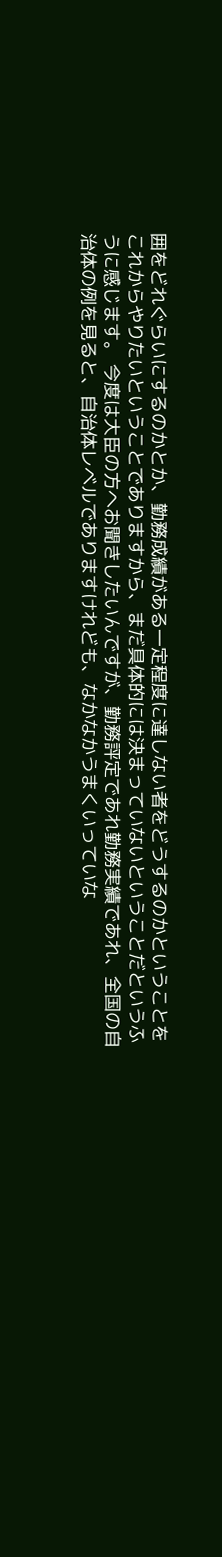囲をどれぐらいにするのかとか、勤務成績がある一定程度に達しない者をどうするのかということをこれからやりたいということでありますから、まだ具体的には決まっていないということだというふうに感じます。 今度は大臣の方へお聞きしたいんですが、勤務評定であれ勤務実績であれ、全国の自治体の例を見ると、自治体レベルでありますけれども、なかなかうまくいっていな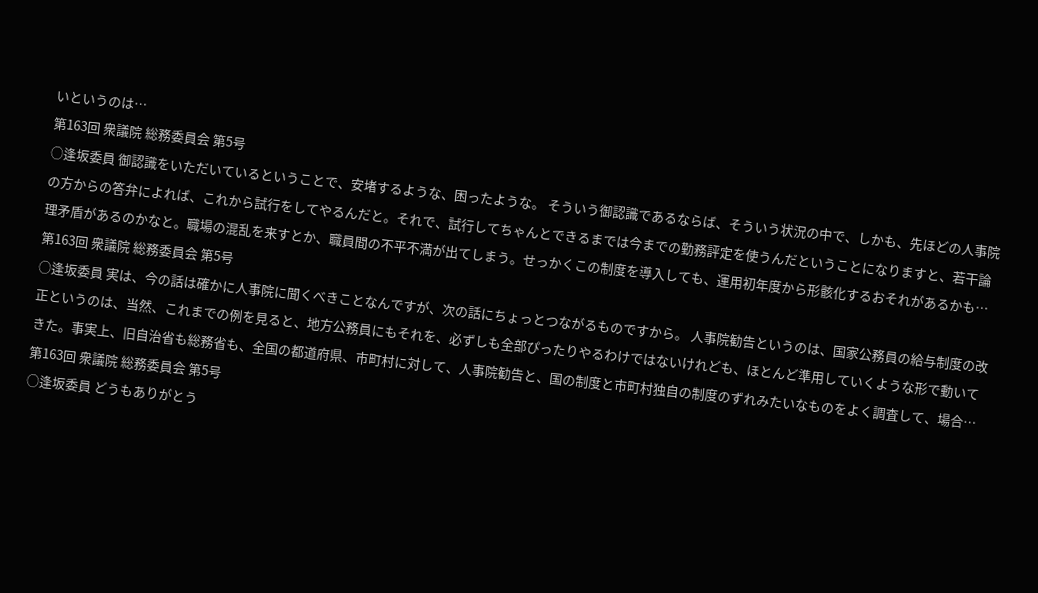いというのは…
第163回 衆議院 総務委員会 第5号
○逢坂委員 御認識をいただいているということで、安堵するような、困ったような。 そういう御認識であるならば、そういう状況の中で、しかも、先ほどの人事院の方からの答弁によれば、これから試行をしてやるんだと。それで、試行してちゃんとできるまでは今までの勤務評定を使うんだということになりますと、若干論理矛盾があるのかなと。職場の混乱を来すとか、職員間の不平不満が出てしまう。せっかくこの制度を導入しても、運用初年度から形骸化するおそれがあるかも…
第163回 衆議院 総務委員会 第5号
○逢坂委員 実は、今の話は確かに人事院に聞くべきことなんですが、次の話にちょっとつながるものですから。 人事院勧告というのは、国家公務員の給与制度の改正というのは、当然、これまでの例を見ると、地方公務員にもそれを、必ずしも全部ぴったりやるわけではないけれども、ほとんど準用していくような形で動いてきた。事実上、旧自治省も総務省も、全国の都道府県、市町村に対して、人事院勧告と、国の制度と市町村独自の制度のずれみたいなものをよく調査して、場合…
第163回 衆議院 総務委員会 第5号
○逢坂委員 どうもありがとう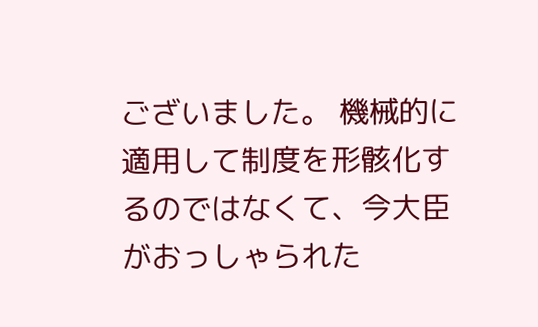ございました。 機械的に適用して制度を形骸化するのではなくて、今大臣がおっしゃられた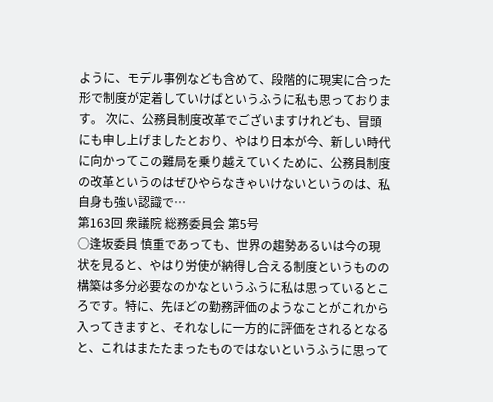ように、モデル事例なども含めて、段階的に現実に合った形で制度が定着していけばというふうに私も思っております。 次に、公務員制度改革でございますけれども、冒頭にも申し上げましたとおり、やはり日本が今、新しい時代に向かってこの難局を乗り越えていくために、公務員制度の改革というのはぜひやらなきゃいけないというのは、私自身も強い認識で…
第163回 衆議院 総務委員会 第5号
○逢坂委員 慎重であっても、世界の趨勢あるいは今の現状を見ると、やはり労使が納得し合える制度というものの構築は多分必要なのかなというふうに私は思っているところです。特に、先ほどの勤務評価のようなことがこれから入ってきますと、それなしに一方的に評価をされるとなると、これはまたたまったものではないというふうに思って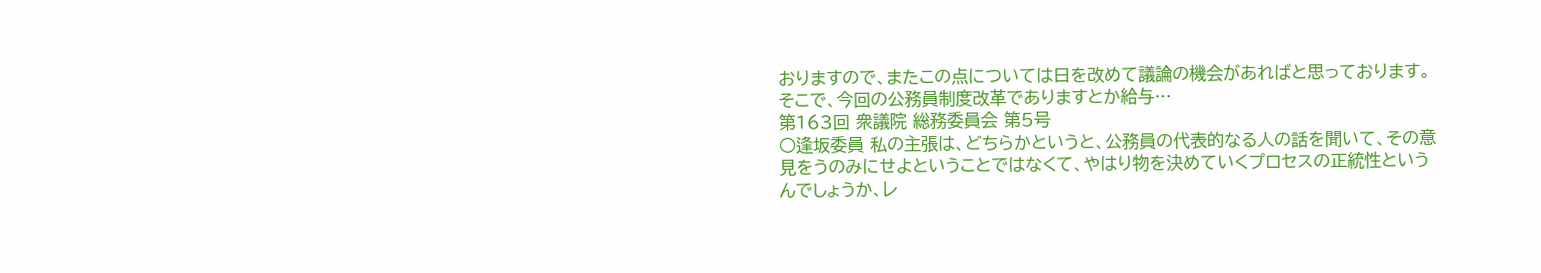おりますので、またこの点については日を改めて議論の機会があればと思っております。 そこで、今回の公務員制度改革でありますとか給与…
第163回 衆議院 総務委員会 第5号
○逢坂委員 私の主張は、どちらかというと、公務員の代表的なる人の話を聞いて、その意見をうのみにせよということではなくて、やはり物を決めていくプロセスの正統性というんでしょうか、レ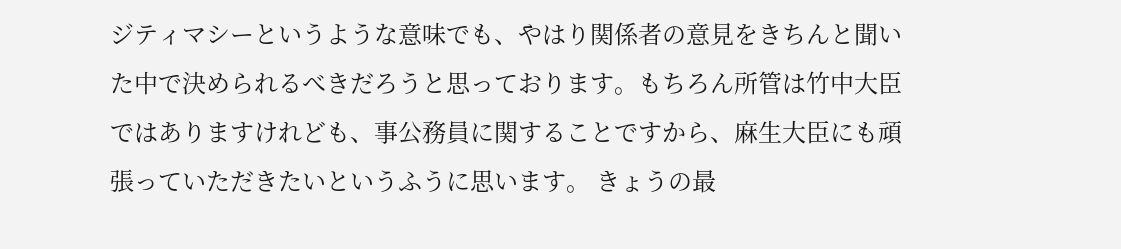ジティマシーというような意味でも、やはり関係者の意見をきちんと聞いた中で決められるべきだろうと思っております。もちろん所管は竹中大臣ではありますけれども、事公務員に関することですから、麻生大臣にも頑張っていただきたいというふうに思います。 きょうの最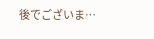後でございま…